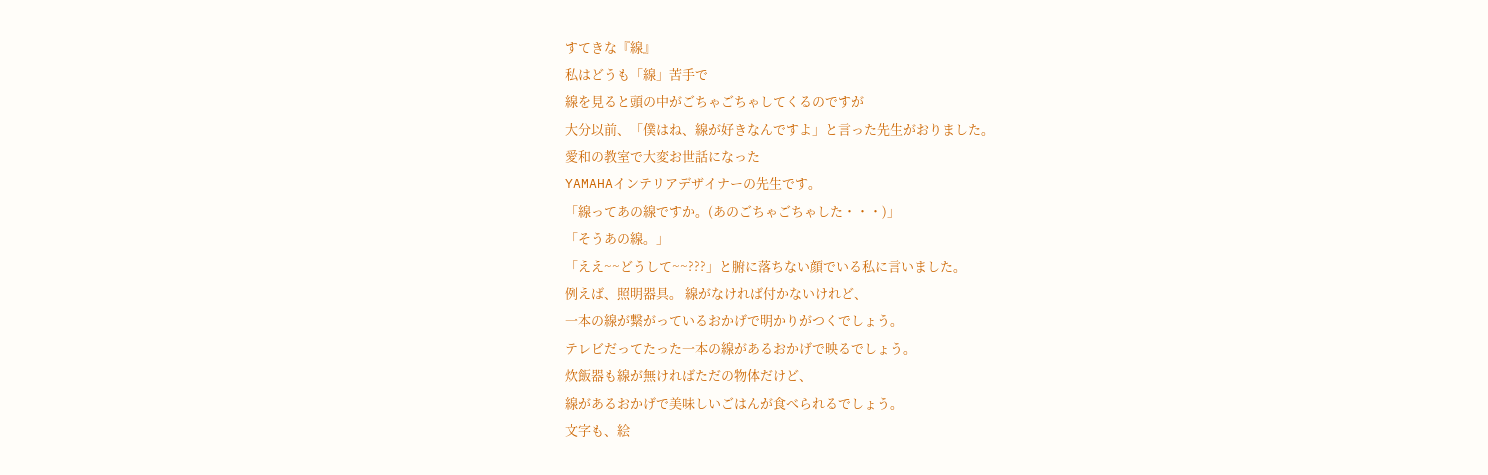すてきな『線』
私はどうも「線」苦手で
線を見ると頭の中がごちゃごちゃしてくるのですが
大分以前、「僕はね、線が好きなんですよ」と言った先生がおりました。
愛和の教室で大変お世話になった
YAMAHAインテリアデザイナーの先生です。
「線ってあの線ですか。(あのごちゃごちゃした・・・)」
「そうあの線。」
「ええ~~どうして~~???」と腑に落ちない顔でいる私に言いました。
例えば、照明器具。 線がなければ付かないけれど、
一本の線が繋がっているおかげで明かりがつくでしょう。
テレビだってたった一本の線があるおかげで映るでしょう。
炊飯器も線が無ければただの物体だけど、
線があるおかげで美味しいごはんが食べられるでしょう。
文字も、絵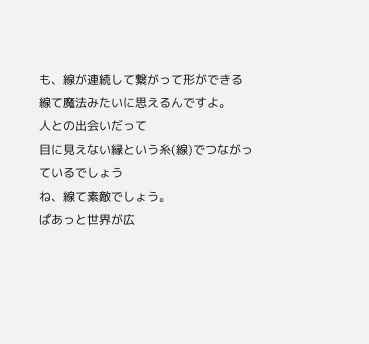も、線が連続して繋がって形ができる
線て魔法みたいに思えるんですよ。
人との出会いだって
目に見えない縁という糸(線)でつながっているでしょう
ね、線て素敵でしょう。
ぱあっと世界が広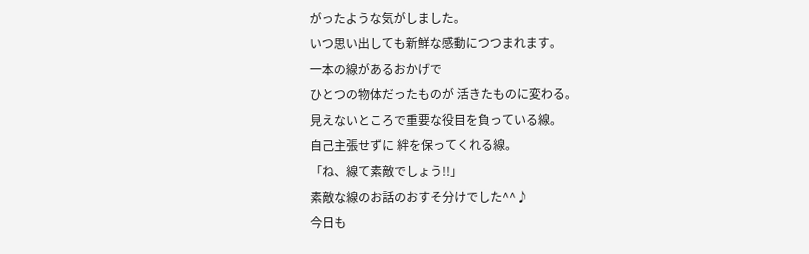がったような気がしました。
いつ思い出しても新鮮な感動につつまれます。
一本の線があるおかげで
ひとつの物体だったものが 活きたものに変わる。
見えないところで重要な役目を負っている線。
自己主張せずに 絆を保ってくれる線。
「ね、線て素敵でしょう!!」
素敵な線のお話のおすそ分けでした^^♪
今日も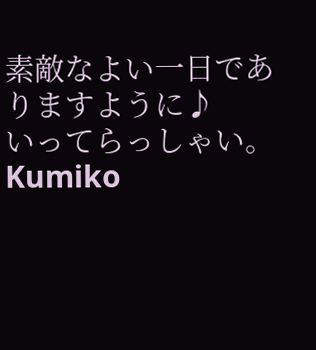素敵なよい一日でありますように♪
いってらっしゃい。
Kumiko